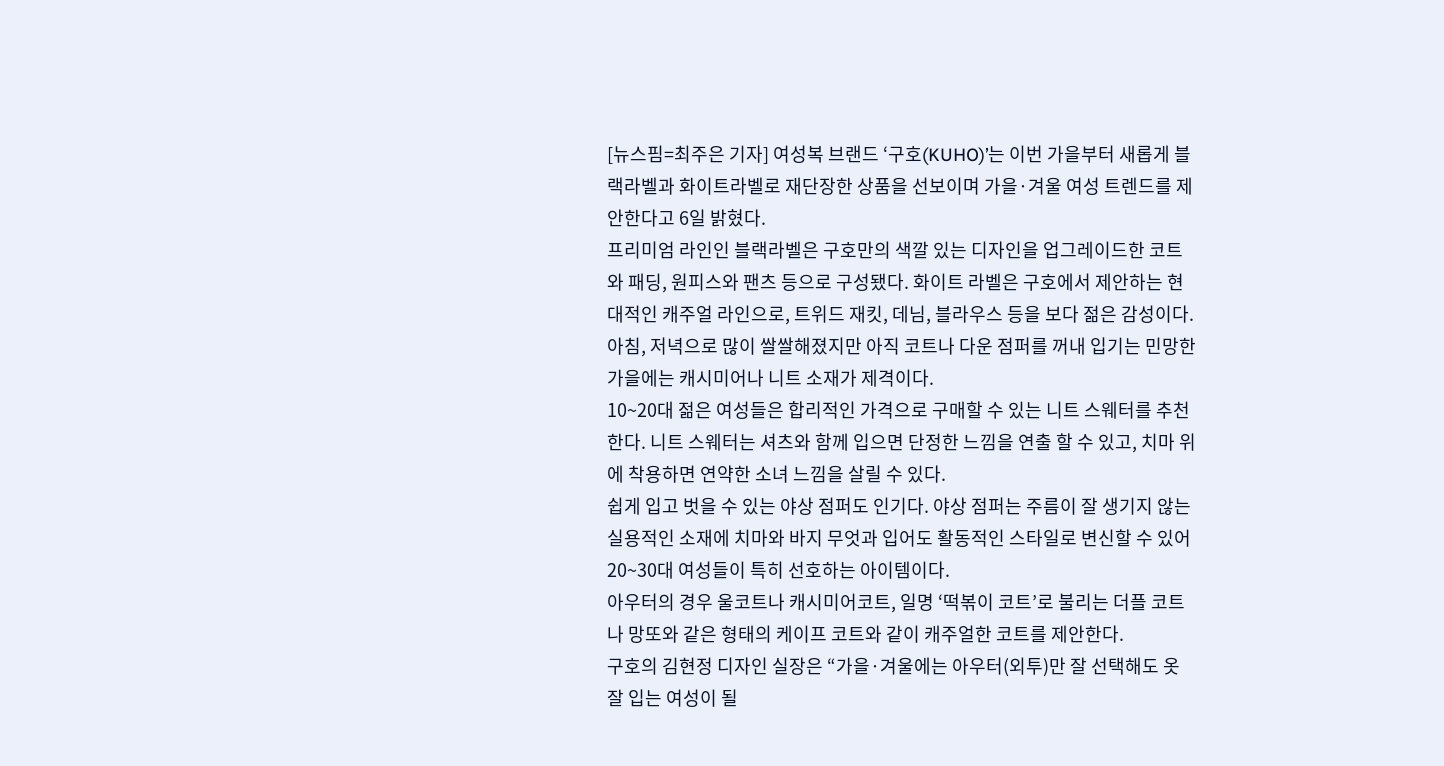[뉴스핌=최주은 기자] 여성복 브랜드 ‘구호(KUHO)’는 이번 가을부터 새롭게 블랙라벨과 화이트라벨로 재단장한 상품을 선보이며 가을·겨울 여성 트렌드를 제안한다고 6일 밝혔다.
프리미엄 라인인 블랙라벨은 구호만의 색깔 있는 디자인을 업그레이드한 코트와 패딩, 원피스와 팬츠 등으로 구성됐다. 화이트 라벨은 구호에서 제안하는 현대적인 캐주얼 라인으로, 트위드 재킷, 데님, 블라우스 등을 보다 젊은 감성이다.
아침, 저녁으로 많이 쌀쌀해졌지만 아직 코트나 다운 점퍼를 꺼내 입기는 민망한 가을에는 캐시미어나 니트 소재가 제격이다.
10~20대 젊은 여성들은 합리적인 가격으로 구매할 수 있는 니트 스웨터를 추천한다. 니트 스웨터는 셔츠와 함께 입으면 단정한 느낌을 연출 할 수 있고, 치마 위에 착용하면 연약한 소녀 느낌을 살릴 수 있다.
쉽게 입고 벗을 수 있는 야상 점퍼도 인기다. 야상 점퍼는 주름이 잘 생기지 않는 실용적인 소재에 치마와 바지 무엇과 입어도 활동적인 스타일로 변신할 수 있어 20~30대 여성들이 특히 선호하는 아이템이다.
아우터의 경우 울코트나 캐시미어코트, 일명 ‘떡볶이 코트’로 불리는 더플 코트나 망또와 같은 형태의 케이프 코트와 같이 캐주얼한 코트를 제안한다.
구호의 김현정 디자인 실장은 “가을·겨울에는 아우터(외투)만 잘 선택해도 옷 잘 입는 여성이 될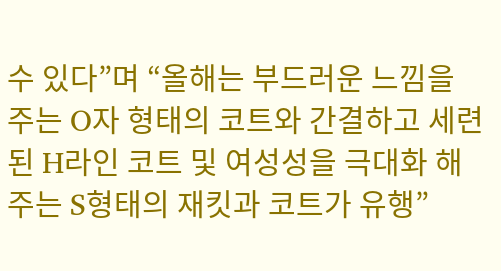수 있다”며 “올해는 부드러운 느낌을 주는 O자 형태의 코트와 간결하고 세련된 H라인 코트 및 여성성을 극대화 해주는 S형태의 재킷과 코트가 유행”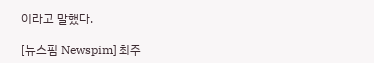이라고 말했다.

[뉴스핌 Newspim] 최주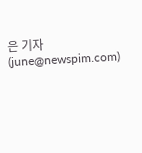은 기자 (june@newspim.com)